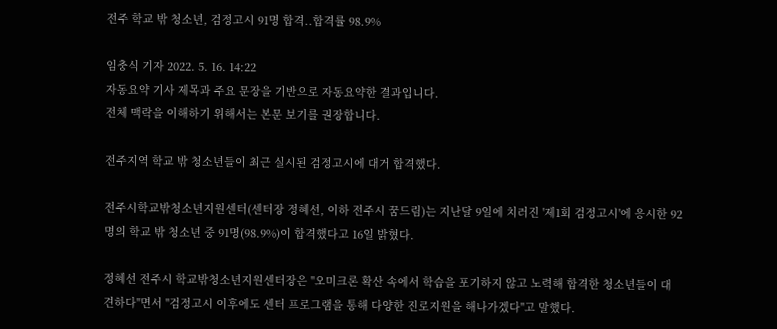전주 학교 밖 청소년, 검정고시 91명 합격..합격률 98.9%

임충식 기자 2022. 5. 16. 14:22
자동요약 기사 제목과 주요 문장을 기반으로 자동요약한 결과입니다.
전체 맥락을 이해하기 위해서는 본문 보기를 권장합니다.

전주지역 학교 밖 청소년들이 최근 실시된 검정고시에 대거 합격했다.

전주시학교밖청소년지원센터(센터장 정혜선, 이하 전주시 꿈드림)는 지난달 9일에 치러진 '제1회 검정고시'에 응시한 92명의 학교 밖 청소년 중 91명(98.9%)이 합격했다고 16일 밝혔다.

정혜선 전주시 학교밖청소년지원센터장은 "오미크론 확산 속에서 학습을 포기하지 않고 노력해 합격한 청소년들이 대견하다"면서 "검정고시 이후에도 센터 프로그램을 통해 다양한 진로지원을 해나가겠다"고 말했다.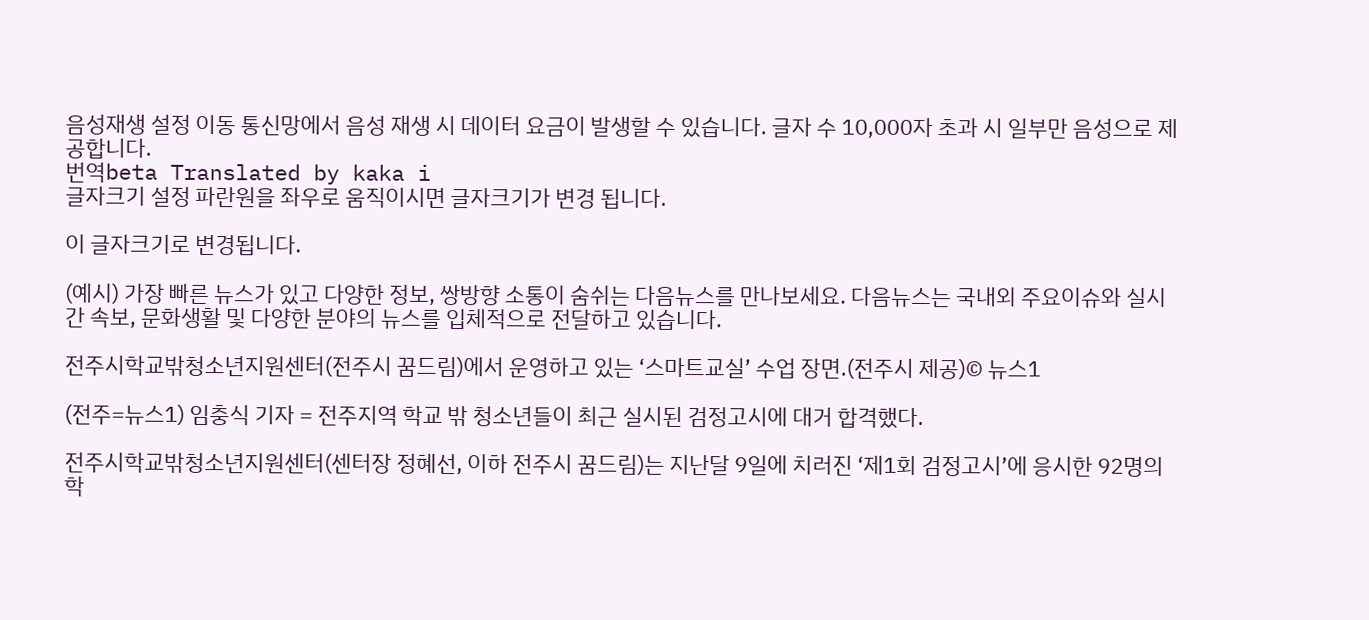음성재생 설정 이동 통신망에서 음성 재생 시 데이터 요금이 발생할 수 있습니다. 글자 수 10,000자 초과 시 일부만 음성으로 제공합니다.
번역beta Translated by kaka i
글자크기 설정 파란원을 좌우로 움직이시면 글자크기가 변경 됩니다.

이 글자크기로 변경됩니다.

(예시) 가장 빠른 뉴스가 있고 다양한 정보, 쌍방향 소통이 숨쉬는 다음뉴스를 만나보세요. 다음뉴스는 국내외 주요이슈와 실시간 속보, 문화생활 및 다양한 분야의 뉴스를 입체적으로 전달하고 있습니다.

전주시학교밖청소년지원센터(전주시 꿈드림)에서 운영하고 있는 ‘스마트교실’ 수업 장면.(전주시 제공)© 뉴스1

(전주=뉴스1) 임충식 기자 = 전주지역 학교 밖 청소년들이 최근 실시된 검정고시에 대거 합격했다.

전주시학교밖청소년지원센터(센터장 정혜선, 이하 전주시 꿈드림)는 지난달 9일에 치러진 ‘제1회 검정고시’에 응시한 92명의 학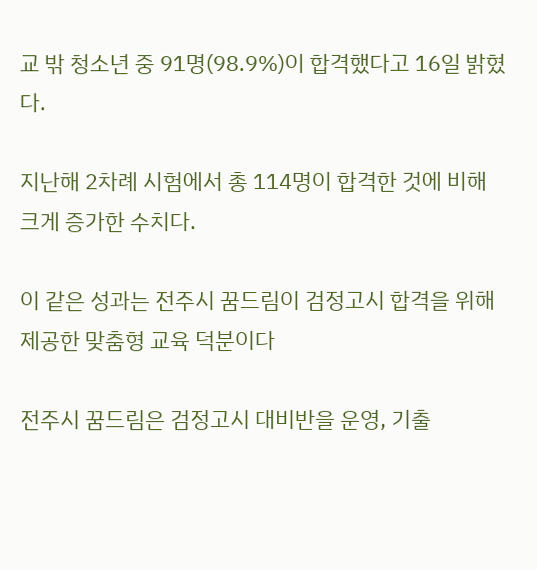교 밖 청소년 중 91명(98.9%)이 합격했다고 16일 밝혔다.

지난해 2차례 시험에서 총 114명이 합격한 것에 비해 크게 증가한 수치다.

이 같은 성과는 전주시 꿈드림이 검정고시 합격을 위해 제공한 맞춤형 교육 덕분이다

전주시 꿈드림은 검정고시 대비반을 운영, 기출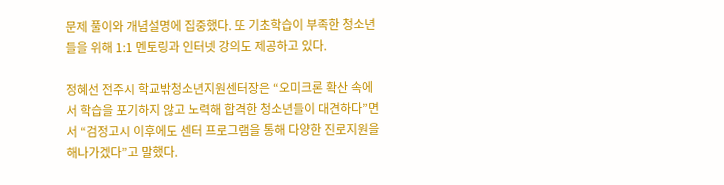문제 풀이와 개념설명에 집중했다. 또 기초학습이 부족한 청소년들을 위해 1:1 멘토링과 인터넷 강의도 제공하고 있다.

정혜선 전주시 학교밖청소년지원센터장은 “오미크론 확산 속에서 학습을 포기하지 않고 노력해 합격한 청소년들이 대견하다”면서 “검정고시 이후에도 센터 프로그램을 통해 다양한 진로지원을 해나가겠다”고 말했다.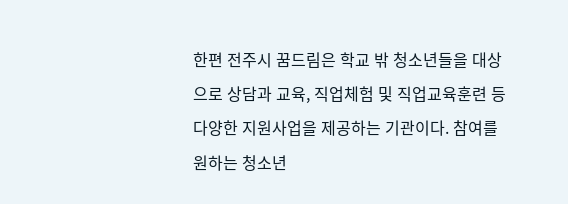한편 전주시 꿈드림은 학교 밖 청소년들을 대상으로 상담과 교육, 직업체험 및 직업교육훈련 등 다양한 지원사업을 제공하는 기관이다. 참여를 원하는 청소년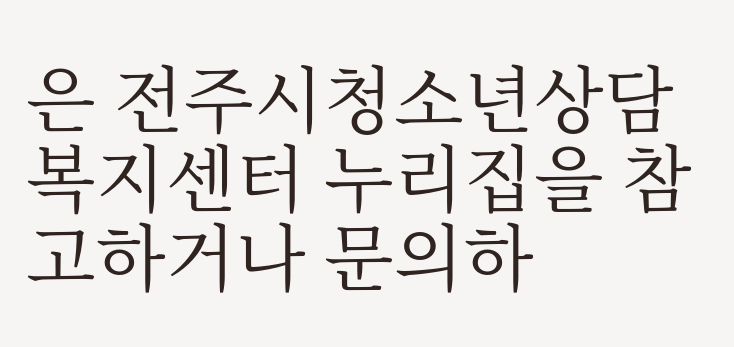은 전주시청소년상담복지센터 누리집을 참고하거나 문의하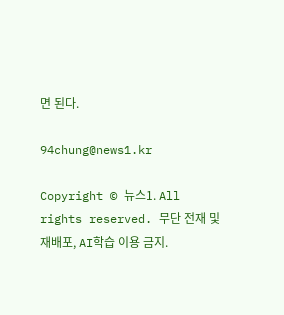면 된다.

94chung@news1.kr

Copyright © 뉴스1. All rights reserved. 무단 전재 및 재배포, AI학습 이용 금지.